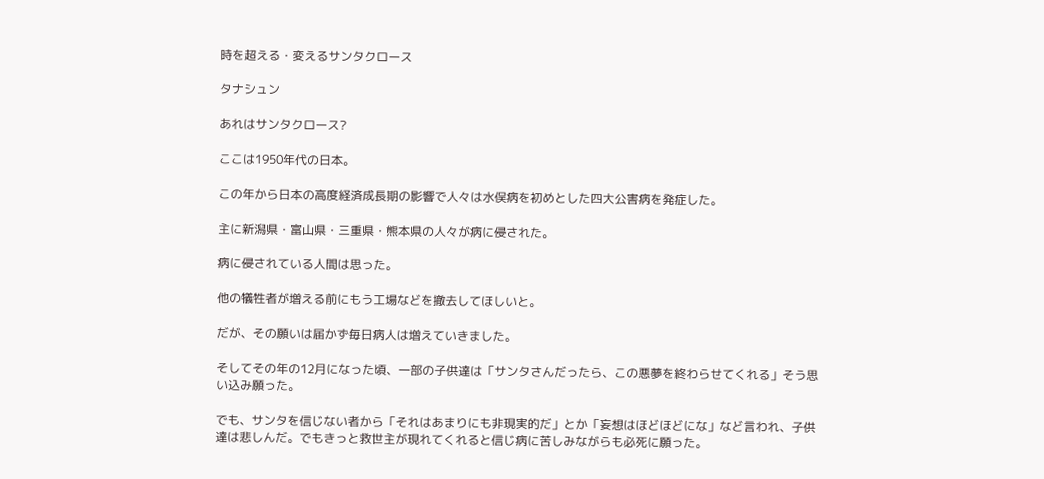時を超える・変えるサンタクロース

タナシュン

あれはサンタクロース?

ここは1950年代の日本。

この年から日本の高度経済成長期の影響で人々は水俣病を初めとした四大公害病を発症した。

主に新潟県・富山県・三重県・熊本県の人々が病に侵された。

病に侵されている人間は思った。

他の犠牲者が増える前にもう工場などを撤去してほしいと。

だが、その願いは届かず毎日病人は増えていきました。

そしてその年の12月になった頃、一部の子供達は「サンタさんだったら、この悪夢を終わらせてくれる」そう思い込み願った。

でも、サンタを信じない者から「それはあまりにも非現実的だ」とか「妄想はほどほどにな」など言われ、子供達は悲しんだ。でもきっと救世主が現れてくれると信じ病に苦しみながらも必死に願った。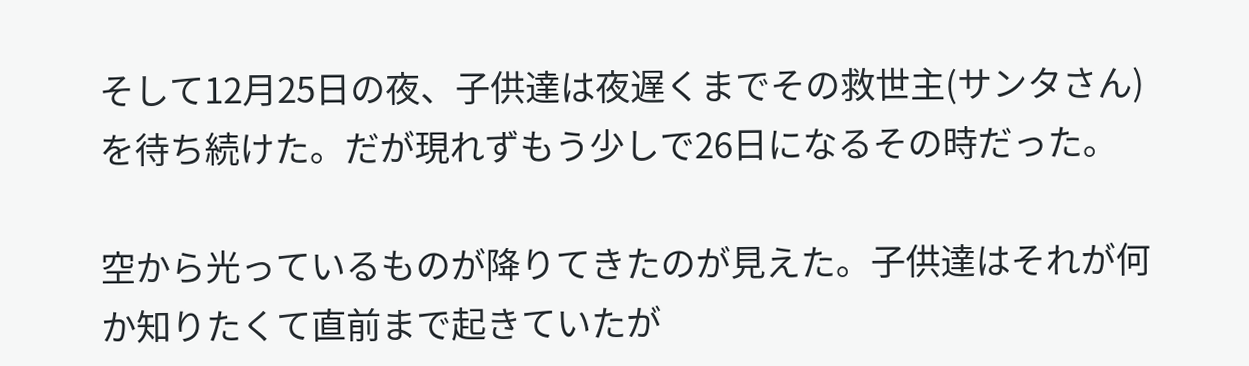そして12月25日の夜、子供達は夜遅くまでその救世主(サンタさん)を待ち続けた。だが現れずもう少しで26日になるその時だった。

空から光っているものが降りてきたのが見えた。子供達はそれが何か知りたくて直前まで起きていたが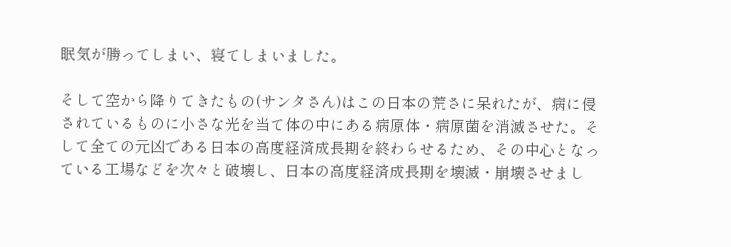眠気が勝ってしまい、寝てしまいました。

そして空から降りてきたもの(サンタさん)はこの日本の荒さに呆れたが、病に侵されているものに小さな光を当て体の中にある病原体・病原菌を消滅させた。そして全ての元凶である日本の高度経済成長期を終わらせるため、その中心となっている工場などを次々と破壊し、日本の高度経済成長期を壊滅・崩壊させまし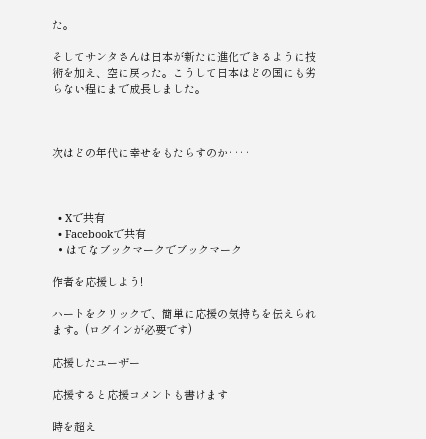た。

そしてサンタさんは日本が新たに進化できるように技術を加え、空に戻った。こうして日本はどの国にも劣らない程にまで成長しました。



次はどの年代に幸せをもたらすのか‥‥



  • Xで共有
  • Facebookで共有
  • はてなブックマークでブックマーク

作者を応援しよう!

ハートをクリックで、簡単に応援の気持ちを伝えられます。(ログインが必要です)

応援したユーザー

応援すると応援コメントも書けます

時を超え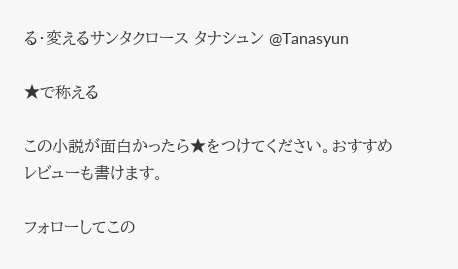る・変えるサンタクロース タナシュン @Tanasyun

★で称える

この小説が面白かったら★をつけてください。おすすめレビューも書けます。

フォローしてこの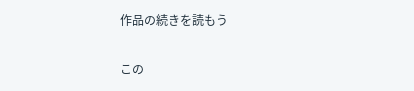作品の続きを読もう

この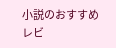小説のおすすめレビ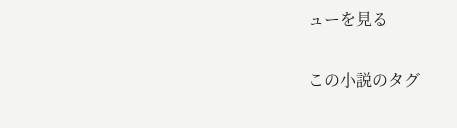ューを見る

この小説のタグ